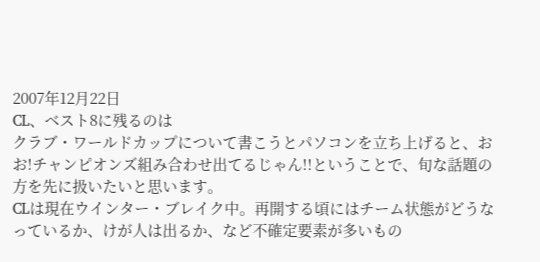2007年12月22日
CL、ベスト8に残るのは
クラブ・ワールドカップについて書こうとパソコンを立ち上げると、おお!チャンピオンズ組み合わせ出てるじゃん!!ということで、旬な話題の方を先に扱いたいと思います。
CLは現在ウインター・ブレイク中。再開する頃にはチーム状態がどうなっているか、けが人は出るか、など不確定要素が多いもの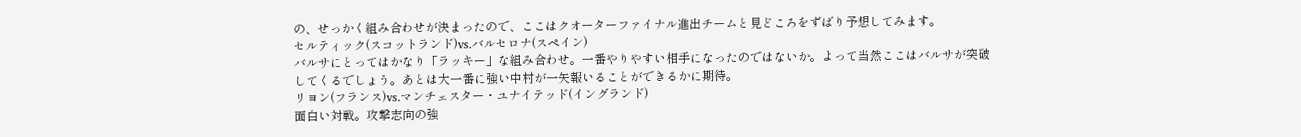の、せっかく組み合わせが決まったので、ここはクオーターファイナル進出チームと見どころをずばり予想してみます。
セルティック(スコットランド)vs.バルセロナ(スペイン)
バルサにとってはかなり「ラッキー」な組み合わせ。一番やりやすい相手になったのではないか。よって当然ここはバルサが突破してくるでしょう。あとは大一番に強い中村が一矢報いることができるかに期待。
リヨン(フランス)vs.マンチェスター・ユナイテッド(イングランド)
面白い対戦。攻撃志向の強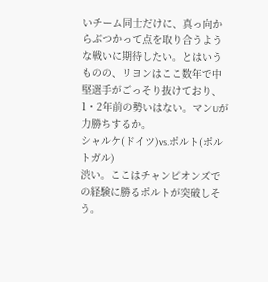いチーム同士だけに、真っ向からぶつかって点を取り合うような戦いに期待したい。とはいうものの、リヨンはここ数年で中堅選手がごっそり抜けており、1・2年前の勢いはない。マンUが力勝ちするか。
シャルケ(ドイツ)vs.ポルト(ポルトガル)
渋い。ここはチャンピオンズでの経験に勝るポルトが突破しそう。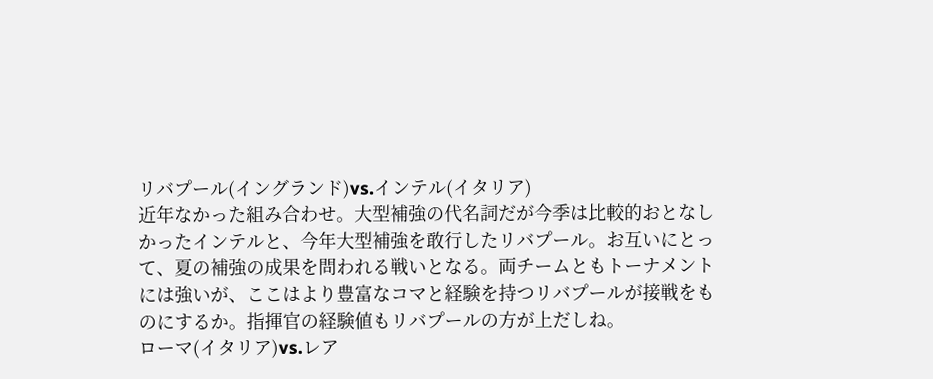リバプール(イングランド)vs.インテル(イタリア)
近年なかった組み合わせ。大型補強の代名詞だが今季は比較的おとなしかったインテルと、今年大型補強を敢行したリバプール。お互いにとって、夏の補強の成果を問われる戦いとなる。両チームともトーナメントには強いが、ここはより豊富なコマと経験を持つリバプールが接戦をものにするか。指揮官の経験値もリバプールの方が上だしね。
ローマ(イタリア)vs.レア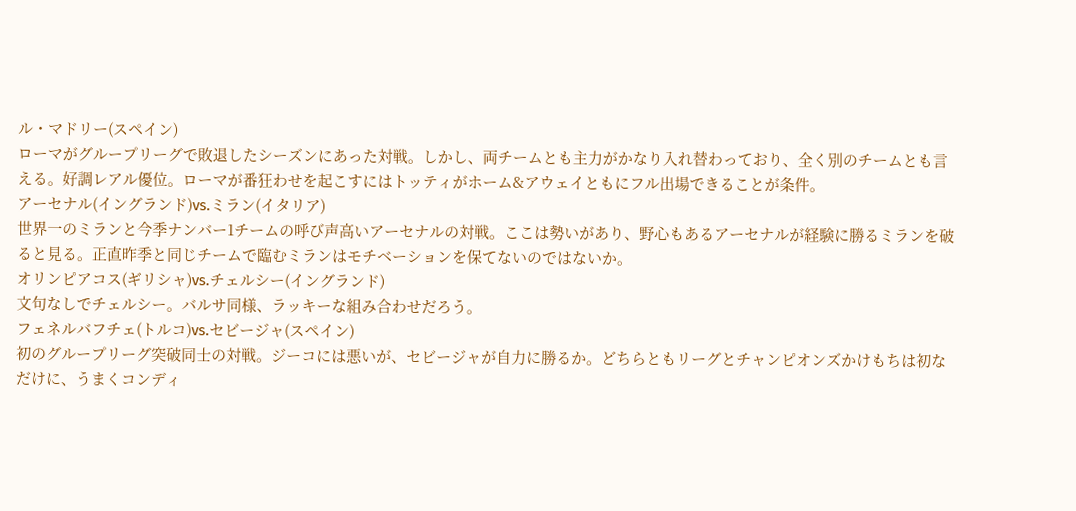ル・マドリー(スペイン)
ローマがグループリーグで敗退したシーズンにあった対戦。しかし、両チームとも主力がかなり入れ替わっており、全く別のチームとも言える。好調レアル優位。ローマが番狂わせを起こすにはトッティがホーム&アウェイともにフル出場できることが条件。
アーセナル(イングランド)vs.ミラン(イタリア)
世界一のミランと今季ナンバー1チームの呼び声高いアーセナルの対戦。ここは勢いがあり、野心もあるアーセナルが経験に勝るミランを破ると見る。正直昨季と同じチームで臨むミランはモチベーションを保てないのではないか。
オリンピアコス(ギリシャ)vs.チェルシー(イングランド)
文句なしでチェルシー。バルサ同様、ラッキーな組み合わせだろう。
フェネルバフチェ(トルコ)vs.セビージャ(スペイン)
初のグループリーグ突破同士の対戦。ジーコには悪いが、セビージャが自力に勝るか。どちらともリーグとチャンピオンズかけもちは初なだけに、うまくコンディ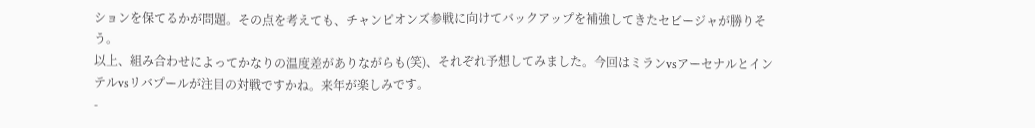ションを保てるかが問題。その点を考えても、チャンピオンズ参戦に向けてバックアップを補強してきたセビージャが勝りそう。
以上、組み合わせによってかなりの温度差がありながらも(笑)、それぞれ予想してみました。今回はミランvsアーセナルとインテルvsリバプールが注目の対戦ですかね。来年が楽しみです。
-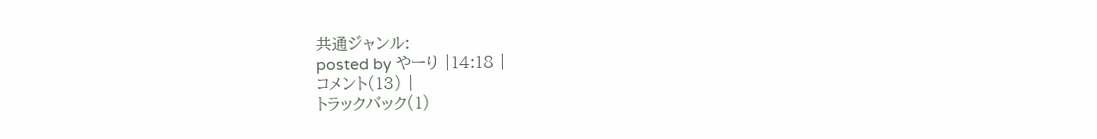共通ジャンル:
posted by やーり |14:18 |
コメント(13) |
トラックバック(1)